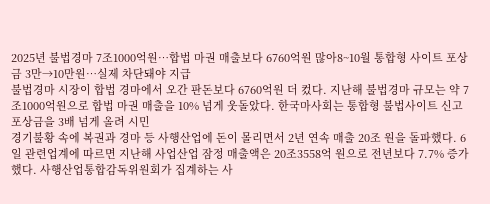2025년 불법경마 7조1000억원…합법 마권 매출보다 6760억원 많아8~10월 통합형 사이트 포상금 3만→10만원…실제 차단돼야 지급
불법경마 시장이 합법 경마에서 오간 판돈보다 6760억원 더 컸다. 지난해 불법경마 규모는 약 7조1000억원으로 합법 마권 매출을 10% 넘게 웃돌았다. 한국마사회는 통합형 불법사이트 신고포상금을 3배 넘게 올려 시민
경기불황 속에 복권과 경마 등 사행산업에 돈이 몰리면서 2년 연속 매출 20조 원을 돌파했다. 6일 관련업계에 따르면 지난해 사업산업 잠정 매출액은 20조3558억 원으로 전년보다 7.7% 증가했다. 사행산업통합감독위원회가 집계하는 사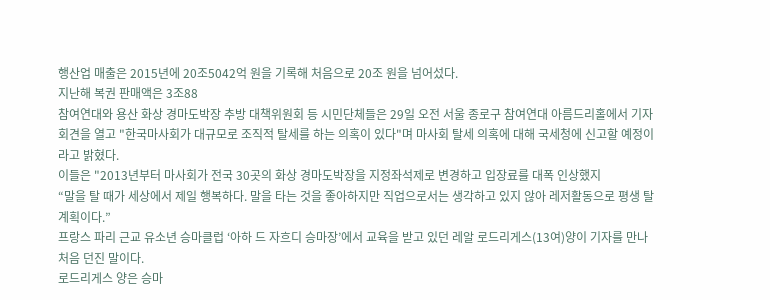행산업 매출은 2015년에 20조5042억 원을 기록해 처음으로 20조 원을 넘어섰다.
지난해 복권 판매액은 3조88
참여연대와 용산 화상 경마도박장 추방 대책위원회 등 시민단체들은 29일 오전 서울 종로구 참여연대 아름드리홀에서 기자회견을 열고 "한국마사회가 대규모로 조직적 탈세를 하는 의혹이 있다"며 마사회 탈세 의혹에 대해 국세청에 신고할 예정이라고 밝혔다.
이들은 "2013년부터 마사회가 전국 30곳의 화상 경마도박장을 지정좌석제로 변경하고 입장료를 대폭 인상했지
“말을 탈 때가 세상에서 제일 행복하다. 말을 타는 것을 좋아하지만 직업으로서는 생각하고 있지 않아 레저활동으로 평생 탈 계획이다.”
프랑스 파리 근교 유소년 승마클럽 ‘아하 드 자흐디 승마장’에서 교육을 받고 있던 레알 로드리게스(13여)양이 기자를 만나 처음 던진 말이다.
로드리게스 양은 승마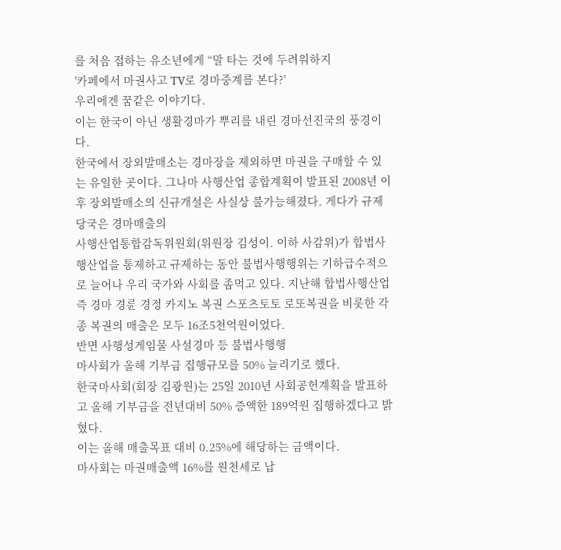를 처음 접하는 유소년에게 “말 타는 것에 두려워하지
'카페에서 마권사고 TV로 경마중계를 본다?'
우리에겐 꿈같은 이야기다.
이는 한국이 아닌 생활경마가 뿌리를 내린 경마선진국의 풍경이다.
한국에서 장외발매소는 경마장을 제외하면 마권을 구매할 수 있는 유일한 곳이다. 그나마 사행산업 종합계획이 발표된 2008년 이후 장외발매소의 신규개설은 사실상 불가능해졌다. 게다가 규제 당국은 경마매출의
사행산업통합감독위원회(위원장 김성이. 이하 사감위)가 합법사행산업을 통제하고 규제하는 동안 불법사행행위는 기하급수적으로 늘어나 우리 국가와 사회를 좀먹고 있다. 지난해 합법사행산업 즉 경마 경륜 경정 카지노 복권 스포츠토토 로또복권을 비롯한 각종 복권의 매출은 모두 16조5천억원이었다.
반면 사행성게임물 사설경마 등 불법사행행
마사회가 올해 기부금 집행규모를 50% 늘리기로 했다.
한국마사회(회장 김광원)는 25일 2010년 사회공헌계획을 발표하고 올해 기부금을 전년대비 50% 증액한 189억원 집행하겠다고 밝혔다.
이는 올해 매출목표 대비 0.25%에 해당하는 금액이다.
마사회는 마권매출액 16%를 원천세로 납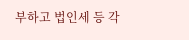부하고 법인세 등 각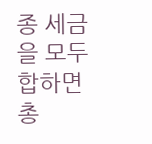종 세금을 모두 합하면 총